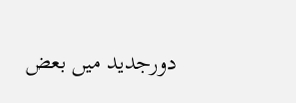دورجدید میں بعض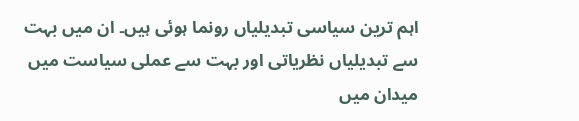اہم ترین سیاسی تبدیلیاں رونما ہوئی ہیں۔ ان میں بہت سے تبدیلیاں نظریاتی اور بہت سے عملی سیاست میں میدان میں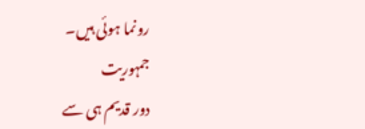رونما ہوئی ہیں۔
جمہوریت
دور قدیم ہی سے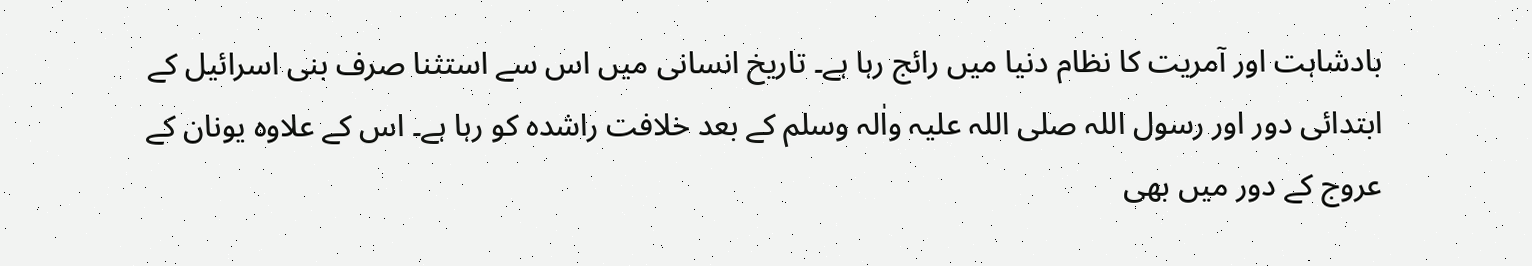بادشاہت اور آمریت کا نظام دنیا میں رائج رہا ہے۔ تاریخ انسانی میں اس سے استثنا صرف بنی اسرائیل کے ابتدائی دور اور رسول اللہ صلی اللہ علیہ واٰلہ وسلم کے بعد خلافت راشدہ کو رہا ہے۔ اس کے علاوہ یونان کے عروج کے دور میں بھی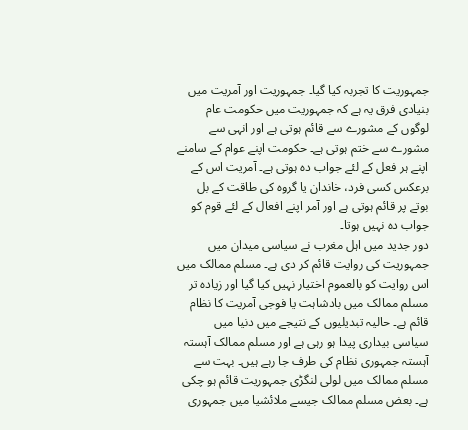جمہوریت کا تجربہ کیا گیا۔ جمہوریت اور آمریت میں بنیادی فرق یہ ہے کہ جمہوریت میں حکومت عام لوگوں کے مشورے سے قائم ہوتی ہے اور انہی سے مشورے سے ختم ہوتی ہے۔ حکومت اپنے عوام کے سامنے اپنے ہر فعل کے لئے جواب دہ ہوتی ہے۔ آمریت اس کے برعکس کسی فرد، خاندان یا گروہ کی طاقت کے بل بوتے پر قائم ہوتی ہے اور آمر اپنے افعال کے لئے قوم کو جواب دہ نہیں ہوتا۔
دور جدید میں اہل مغرب نے سیاسی میدان میں جمہوریت کی روایت قائم کر دی ہے۔ مسلم ممالک میں اس روایت کو بالعموم اختیار نہیں کیا گیا اور زیادہ تر مسلم ممالک میں بادشاہت یا فوجی آمریت کا نظام قائم ہے۔ حالیہ تبدیلیوں کے نتیجے میں دنیا میں سیاسی بیداری پیدا ہو رہی ہے اور مسلم ممالک آہستہ آہستہ جمہوری نظام کی طرف جا رہے ہیں۔ بہت سے مسلم ممالک میں لولی لنگڑی جمہوریت قائم ہو چکی ہے۔ بعض مسلم ممالک جیسے ملائشیا میں جمہوری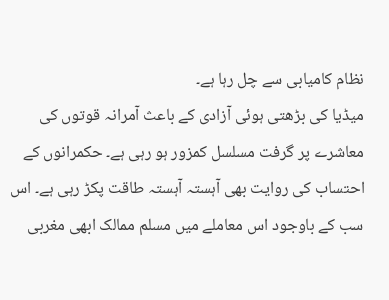نظام کامیابی سے چل رہا ہے۔
میڈیا کی بڑھتی ہوئی آزادی کے باعث آمرانہ قوتوں کی معاشرے پر گرفت مسلسل کمزور ہو رہی ہے۔ حکمرانوں کے احتساب کی روایت بھی آہستہ آہستہ طاقت پکڑ رہی ہے۔ اس سب کے باوجود اس معاملے میں مسلم ممالک ابھی مغربی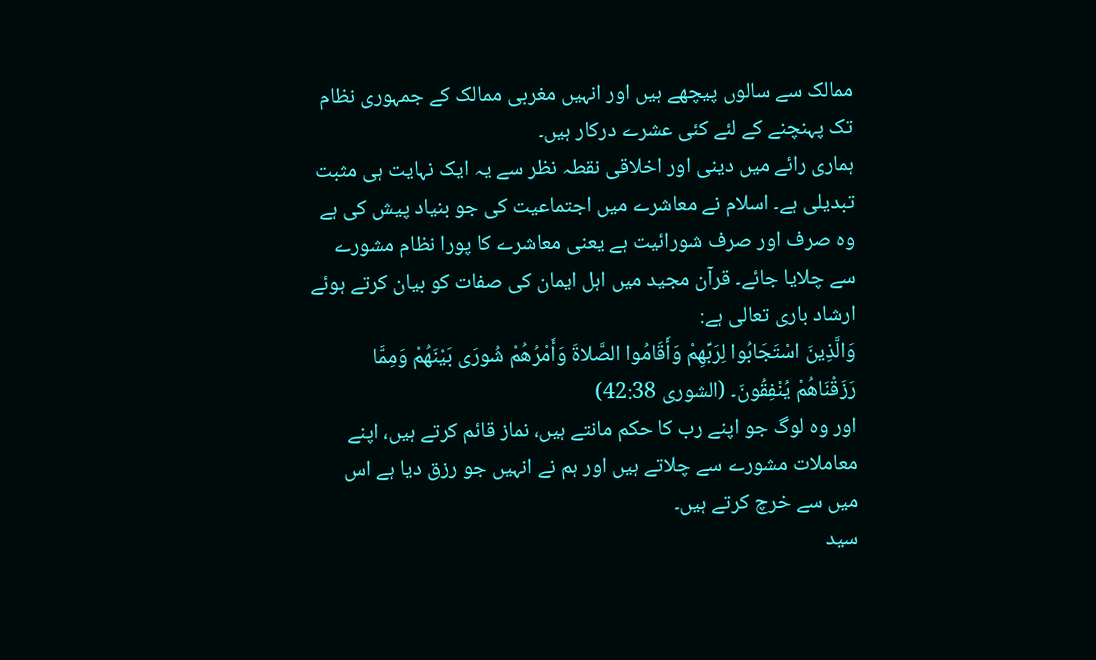ممالک سے سالوں پیچھے ہیں اور انہیں مغربی ممالک کے جمہوری نظام تک پہنچنے کے لئے کئی عشرے درکار ہیں۔
ہماری رائے میں دینی اور اخلاقی نقطہ نظر سے یہ ایک نہایت ہی مثبت تبدیلی ہے۔ اسلام نے معاشرے میں اجتماعیت کی جو بنیاد پیش کی ہے وہ صرف اور صرف شورائیت ہے یعنی معاشرے کا پورا نظام مشورے سے چلایا جائے۔ قرآن مجید میں اہل ایمان کی صفات کو بیان کرتے ہوئے ارشاد باری تعالی ہے:
وَالَّذِينَ اسْتَجَابُوا لِرَبِّهِمْ وَأَقَامُوا الصَّلاةَ وَأَمْرُهُمْ شُورَى بَيْنَهُمْ وَمِمَّا رَزَقْنَاهُمْ يُنْفِقُونَ۔ (الشوری 42:38)
اور وہ لوگ جو اپنے رب کا حکم مانتے ہیں، نماز قائم کرتے ہیں، اپنے معاملات مشورے سے چلاتے ہیں اور ہم نے انہیں جو رزق دیا ہے اس میں سے خرچ کرتے ہیں۔
سید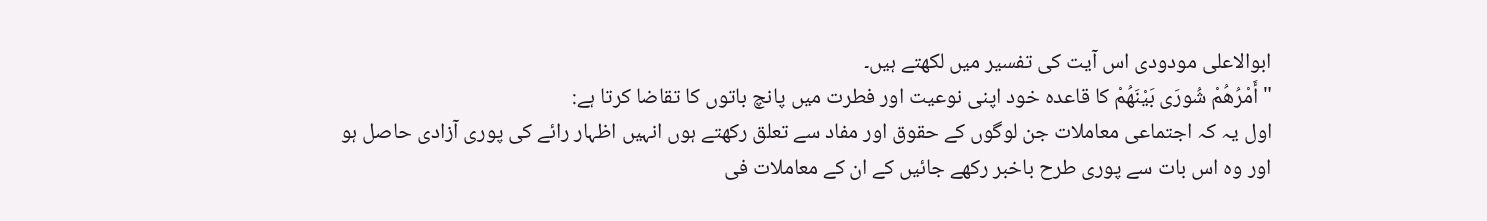ابوالاعلی مودودی اس آیت کی تفسیر میں لکھتے ہیں۔
"أَمْرُهُمْ شُورَى بَيْنَهُمْ کا قاعدہ خود اپنی نوعیت اور فطرت میں پانچ باتوں کا تقاضا کرتا ہے:
اول یہ کہ اجتماعی معاملات جن لوگوں کے حقوق اور مفاد سے تعلق رکھتے ہوں انہیں اظہار رائے کی پوری آزادی حاصل ہو اور وہ اس بات سے پوری طرح باخبر رکھے جائیں کے ان کے معاملات فی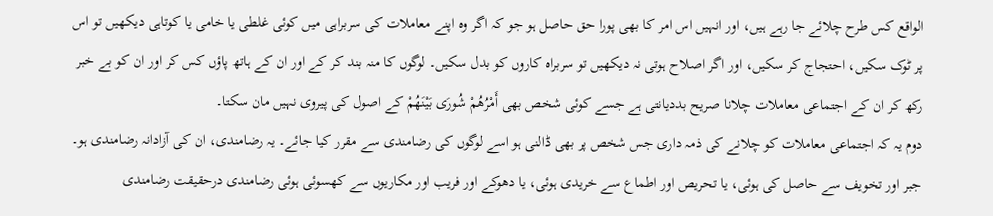الواقع کس طرح چلائے جا رہے ہیں، اور انہیں اس امر کا بھی پورا حق حاصل ہو جو کہ اگر وہ اپنے معاملات کی سربراہی میں کوئی غلطی یا خامی یا کوتاہی دیکھیں تو اس پر ٹوک سکیں، احتجاج کر سکیں، اور اگر اصلاح ہوتی نہ دیکھیں تو سربراہ کاروں کو بدل سکیں۔ لوگوں کا منہ بند کر کے اور ان کے ہاتھ پاؤں کس کر اور ان کو بے خبر رکھ کر ان کے اجتماعی معاملات چلانا صریح بددیانتی ہے جسے کوئی شخص بھی أَمْرُهُمْ شُورَى بَيْنَهُمْ کے اصول کی پیروی نہیں مان سکتا۔
دوم یہ کہ اجتماعی معاملات کو چلانے کی ذمہ داری جس شخص پر بھی ڈالنی ہو اسے لوگوں کی رضامندی سے مقرر کیا جائے۔ یہ رضامندی، ان کی آزادانہ رضامندی ہو۔ جبر اور تخویف سے حاصل کی ہوئی، یا تحریص اور اطماع سے خریدی ہوئی، یا دھوکے اور فریب اور مکاریوں سے کھسوئی ہوئی رضامندی درحقیقت رضامندی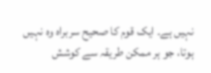نہیں ہے۔ ایک قوم کا صحیح سربراہ وہ نہیں ہوتا، جو ہر ممکن طریقہ سے کوشش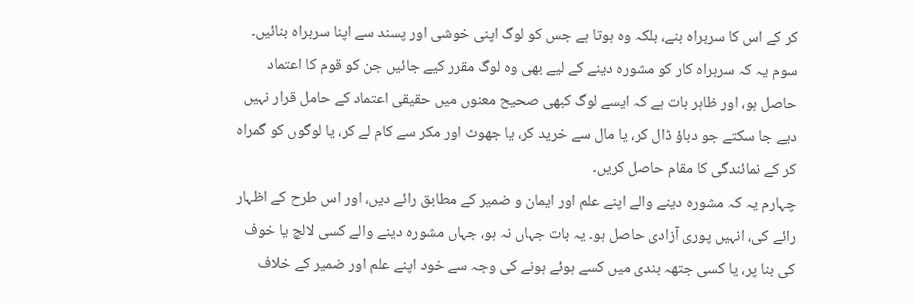کر کے اس کا سربراہ بنے، بلکہ وہ ہوتا ہے جس کو لوگ اپنی خوشی اور پسند سے اپنا سربراہ بنائیں۔
سوم یہ کہ سربراہ کار کو مشورہ دینے کے لیے بھی وہ لوگ مقرر کیے جائیں جن کو قوم کا اعتماد حاصل ہو، اور ظاہر بات ہے کہ ایسے لوگ کبھی صحیح معنوں میں حقیقی اعتماد کے حامل قرار نہیں دیے جا سکتے جو دباؤ ڈال کر، یا مال سے خرید کر، یا جھوٹ اور مکر سے کام لے کر، یا لوگوں کو گمراہ کر کے نمائندگی کا مقام حاصل کریں۔
چہارم یہ کہ مشورہ دینے والے اپنے علم اور ایمان و ضمیر کے مطابق رائے دیں، اور اس طرح کے اظہار رائے کی، انہیں پوری آزادی حاصل ہو۔ یہ بات جہاں نہ ہو، جہاں مشورہ دینے والے کسی لالچ یا خوف کی بنا پر، یا کسی جتھہ بندی میں کسے ہوئے ہونے کی وجہ سے خود اپنے علم اور ضمیر کے خلاف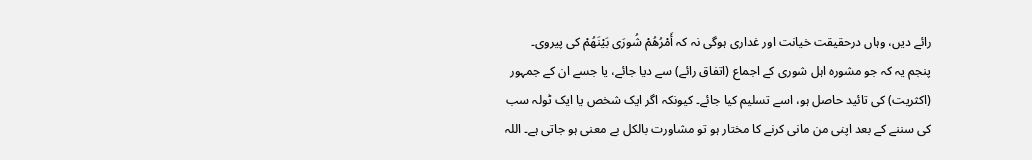رائے دیں، وہاں درحقیقت خیانت اور غداری ہوگی نہ کہ أَمْرُهُمْ شُورَى بَيْنَهُمْ کی پیروی۔
پنجم یہ کہ جو مشورہ اہل شوری کے اجماع (اتفاق رائے) سے دیا جائے، یا جسے ان کے جمہور (اکثریت) کی تائید حاصل ہو، اسے تسلیم کیا جائے۔ کیونکہ اگر ایک شخص یا ایک ٹولہ سب کی سننے کے بعد اپنی من مانی کرنے کا مختار ہو تو مشاورت بالکل بے معنی ہو جاتی ہے۔ اللہ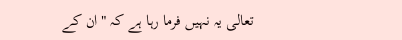تعالی یہ نہیں فرما رہا ہے کہ "ان کے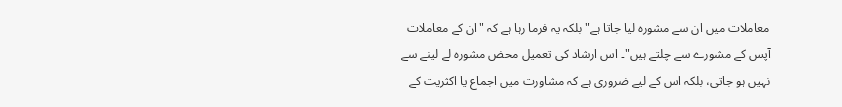معاملات میں ان سے مشورہ لیا جاتا ہے" بلکہ یہ فرما رہا ہے کہ "ان کے معاملات آپس کے مشورے سے چلتے ہیں"۔ اس ارشاد کی تعمیل محض مشورہ لے لینے سے نہیں ہو جاتی، بلکہ اس کے لیے ضروری ہے کہ مشاورت میں اجماع یا اکثریت کے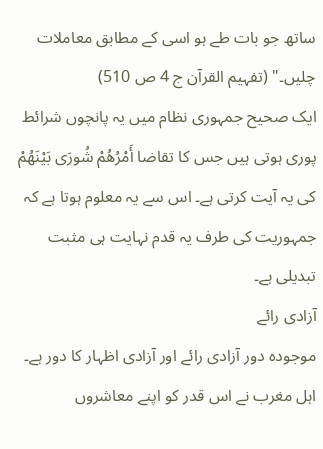ساتھ جو بات طے ہو اسی کے مطابق معاملات چلیں۔" (تفہیم القرآن ج 4 ص 510)
ایک صحیح جمہوری نظام میں یہ پانچوں شرائط پوری ہوتی ہیں جس کا تقاضا أَمْرُهُمْ شُورَى بَيْنَهُمْ کی یہ آیت کرتی ہے۔ اس سے یہ معلوم ہوتا ہے کہ جمہوریت کی طرف یہ قدم نہایت ہی مثبت تبدیلی ہے۔
آزادی رائے
موجودہ دور آزادی رائے اور آزادی اظہار کا دور ہے۔ اہل مغرب نے اس قدر کو اپنے معاشروں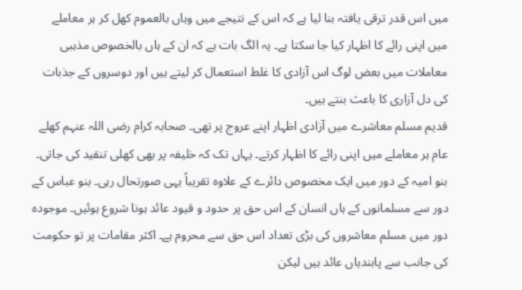میں اس قدر ترقی یافتہ بنا لیا ہے کہ اس کے نتیجے میں وہاں بالعموم کھل کر ہر معاملے میں اپنی رائے کا اظہار کیا جا سکتا ہے۔ یہ الگ بات ہے کہ ان کے ہاں بالخصوص مذہبی معاملات میں بعض لوگ اس آزادی کا غلط استعمال کر لیتے ہیں اور دوسروں کے جذبات کی دل آزاری کا باعث بنتے ہیں۔
قدیم مسلم معاشرے میں آزادی اظہار اپنے عروج پر تھی۔ صحابہ کرام رضی اللہ عنہم کھلے عام ہر معاملے میں اپنی رائے کا اظہار کرتے۔ یہاں تک کہ خلیفہ پر بھی کھلی تنقید کی جاتی۔ بنو امیہ کے دور میں ایک مخصوص دائرے کے علاوہ تقریباً یہی صورتحال رہی۔ بنو عباس کے دور سے مسلمانوں کے ہاں انسان کے اس حق پر حدود و قیود عائد ہونا شروع ہوئیں۔ موجودہ دور میں مسلم معاشروں کی بڑی تعداد اس حق سے محروم ہے۔ اکثر مقامات پر تو حکومت کی جانب سے پابندیاں عائد ہیں لیکن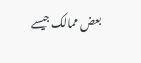بعض ممالک جیسے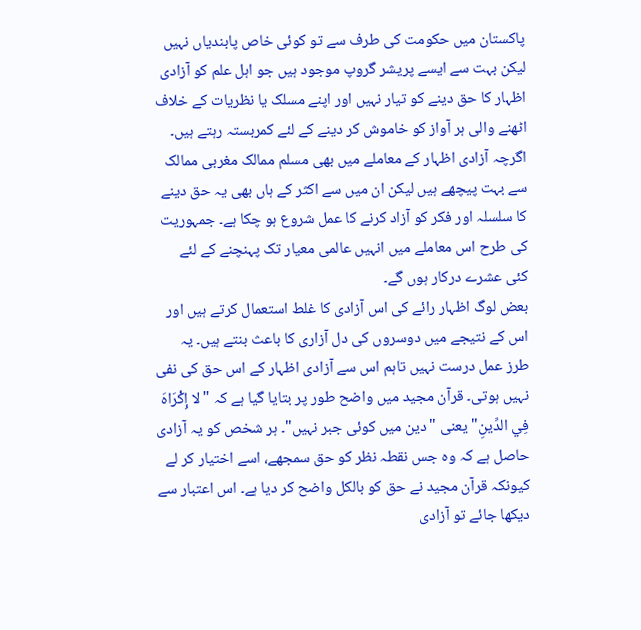پاکستان میں حکومت کی طرف سے تو کوئی خاص پابندیاں نہیں لیکن بہت سے ایسے پریشر گروپ موجود ہیں جو اہل علم کو آزادی اظہار کا حق دینے کو تیار نہیں اور اپنے مسلک یا نظریات کے خلاف اٹھنے والی ہر آواز کو خاموش کر دینے کے لئے کمربستہ رہتے ہیں۔
اگرچہ آزادی اظہار کے معاملے میں بھی مسلم ممالک مغربی ممالک سے بہت پیچھے ہیں لیکن ان میں سے اکثر کے ہاں بھی یہ حق دینے کا سلسلہ اور فکر کو آزاد کرنے کا عمل شروع ہو چکا ہے۔ جمہوریت کی طرح اس معاملے میں انہیں عالمی معیار تک پہنچنے کے لئے کئی عشرے درکار ہوں گے۔
بعض لوگ اظہار رائے کی اس آزادی کا غلط استعمال کرتے ہیں اور اس کے نتیجے میں دوسروں کی دل آزاری کا باعث بنتے ہیں۔ یہ طرز عمل درست نہیں تاہم اس سے آزادی اظہار کے اس حق کی نفی نہیں ہوتی۔ قرآن مجید میں واضح طور پر بتایا گیا ہے کہ "لا إِكْرَاهَ فِي الدِّينِ" یعنی "دین میں کوئی جبر نہیں"۔ ہر شخص کو یہ آزادی حاصل ہے کہ وہ جس نقطہ نظر کو حق سمجھے، اسے اختیار کر لے کیونکہ قرآن مجید نے حق کو بالکل واضح کر دیا ہے۔ اس اعتبار سے دیکھا جائے تو آزادی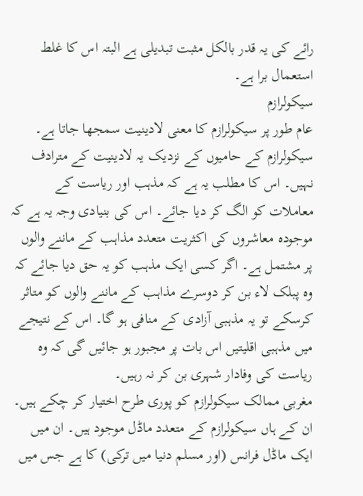رائے کی یہ قدر بالکل مثبت تبدیلی ہے البتہ اس کا غلط استعمال برا ہے۔
سیکولرازم
عام طور پر سیکولرازم کا معنی لادینیت سمجھا جاتا ہے۔ سیکولرازم کے حامیوں کے نزدیک یہ لادینیت کے مترادف نہیں۔ اس کا مطلب یہ ہے کہ مذہب اور ریاست کے معاملات کو الگ کر دیا جائے۔ اس کی بنیادی وجہ یہ ہے کہ موجودہ معاشروں کی اکثریت متعدد مذاہب کے ماننے والوں پر مشتمل ہے۔ اگر کسی ایک مذہب کو یہ حق دیا جائے کہ وہ پبلک لاء بن کر دوسرے مذاہب کے ماننے والوں کو متاثر کرسکے تو یہ مذہبی آزادی کے منافی ہو گا۔ اس کے نتیجے میں مذہبی اقلیتیں اس بات پر مجبور ہو جائیں گی کہ وہ ریاست کی وفادار شہری بن کر نہ رہیں۔
مغربی ممالک سیکولرازم کو پوری طرح اختیار کر چکے ہیں۔ ان کے ہاں سیکولرازم کے متعدد ماڈل موجود ہیں۔ ان میں ایک ماڈل فرانس (اور مسلم دنیا میں ترکی) کا ہے جس میں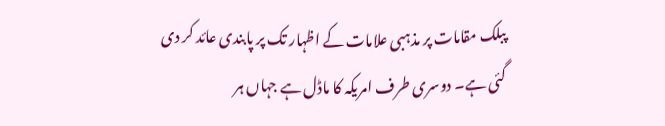پبلک مقامات پر مذہبی علامات کے اظہار تک پر پابندی عائد کر دی گئی ہے۔ دوسری طرف امریکہ کا ماڈل ہے جہاں ہر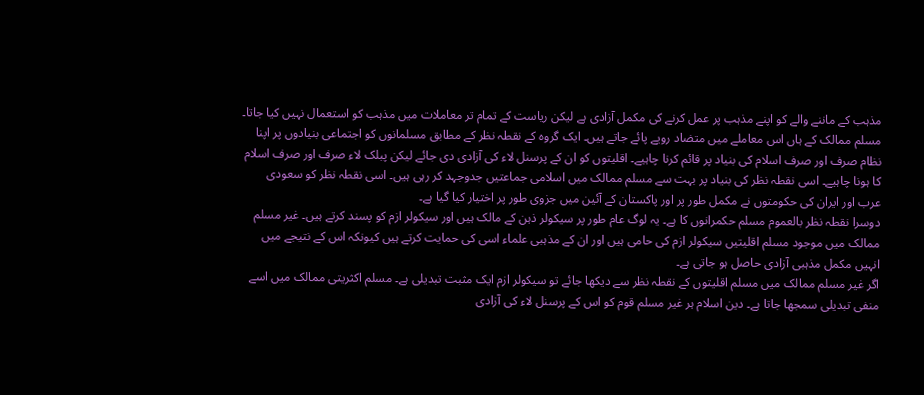مذہب کے ماننے والے کو اپنے مذہب پر عمل کرنے کی مکمل آزادی ہے لیکن ریاست کے تمام تر معاملات میں مذہب کو استعمال نہیں کیا جاتا۔
مسلم ممالک کے ہاں اس معاملے میں متضاد رویے پائے جاتے ہیں۔ ایک گروہ کے نقطہ نظر کے مطابق مسلمانوں کو اجتماعی بنیادوں پر اپنا نظام صرف اور صرف اسلام کی بنیاد پر قائم کرنا چاہیے۔ اقلیتوں کو ان کے پرسنل لاء کی آزادی دی جائے لیکن پبلک لاء صرف اور صرف اسلام کا ہونا چاہیے۔ اسی نقطہ نظر کی بنیاد پر بہت سے مسلم ممالک میں اسلامی جماعتیں جدوجہد کر رہی ہیں۔ اسی نقطہ نظر کو سعودی عرب اور ایران کی حکومتوں نے مکمل طور پر اور پاکستان کے آئین میں جزوی طور پر اختیار کیا گیا ہے۔
دوسرا نقطہ نظر بالعموم مسلم حکمرانوں کا ہے۔ یہ لوگ عام طور پر سیکولر ذہن کے مالک ہیں اور سیکولر ازم کو پسند کرتے ہیں۔ غیر مسلم ممالک میں موجود مسلم اقلیتیں سیکولر ازم کی حامی ہیں اور ان کے مذہبی علماء اسی کی حمایت کرتے ہیں کیونکہ اس کے نتیجے میں انہیں مکمل مذہبی آزادی حاصل ہو جاتی ہے۔
اگر غیر مسلم ممالک میں مسلم اقلیتوں کے نقطہ نظر سے دیکھا جائے تو سیکولر ازم ایک مثبت تبدیلی ہے۔ مسلم اکثریتی ممالک میں اسے منفی تبدیلی سمجھا جاتا ہے۔ دین اسلام ہر غیر مسلم قوم کو اس کے پرسنل لاء کی آزادی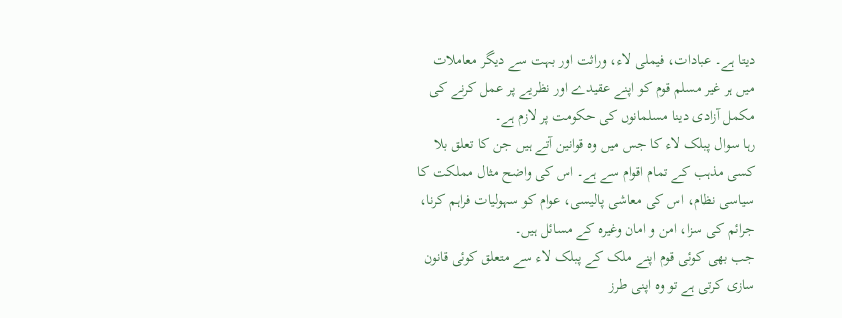دیتا ہے۔ عبادات، فیملی لاء، وراثت اور بہت سے دیگر معاملات میں ہر غیر مسلم قوم کو اپنے عقیدے اور نظریے پر عمل کرنے کی مکمل آزادی دینا مسلمانوں کی حکومت پر لازم ہے۔
رہا سوال پبلک لاء کا جس میں وہ قوانین آتے ہیں جن کا تعلق بلا کسی مذہب کے تمام اقوام سے ہے۔ اس کی واضح مثال مملکت کا سیاسی نظام، اس کی معاشی پالیسی، عوام کو سہولیات فراہم کرنا، جرائم کی سزا، امن و امان وغیرہ کے مسائل ہیں۔
جب بھی کوئی قوم اپنے ملک کے پبلک لاء سے متعلق کوئی قانون سازی کرتی ہے تو وہ اپنی طرز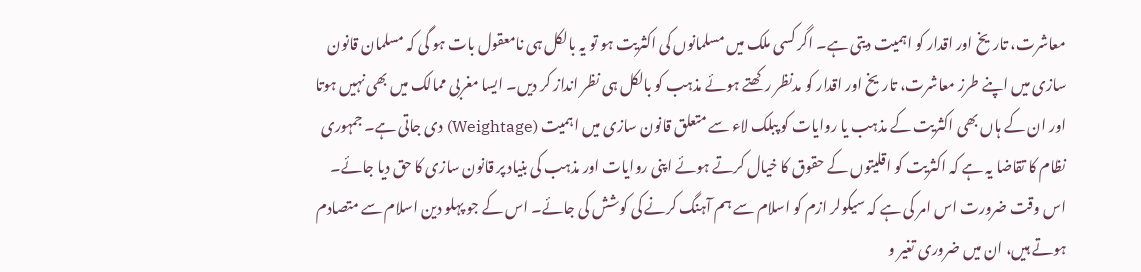معاشرت، تاریخ اور اقدار کو اہمیت دیتی ہے۔ اگر کسی ملک میں مسلمانوں کی اکثریت ہو تو یہ بالکل ہی نامعقول بات ہو گی کہ مسلمان قانون سازی میں اپنے طرز معاشرت، تاریخ اور اقدار کو مدنظر رکھتے ہوئے مذہب کو بالکل ہی نظر انداز کر دیں۔ ایسا مغربی ممالک میں بھی نہیں ہوتا اور ان کے ہاں بھی اکثریت کے مذہب یا روایات کو پبلک لاء سے متعلق قانون سازی میں اہمیت (Weightage) دی جاتی ہے۔ جمہوری نظام کا تقاضا یہ ہے کہ اکثریت کو اقلیتوں کے حقوق کا خیال کرتے ہوئے اپنی روایات اور مذہب کی بنیاد پر قانون سازی کا حق دیا جائے۔
اس وقت ضرورت اس امر کی ہے کہ سیکولر ازم کو اسلام سے ہم آہنگ کرنے کی کوشش کی جائے۔ اس کے جو پہلو دین اسلام سے متصادم ہوتے ہیں، ان میں ضروری تغیر و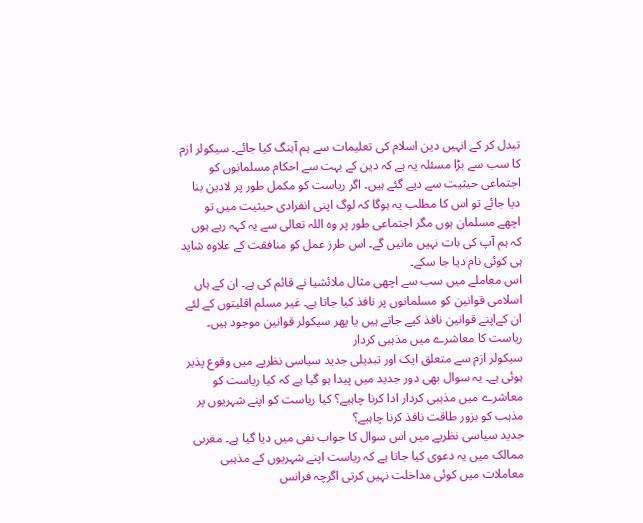تبدل کر کے انہیں دین اسلام کی تعلیمات سے ہم آہنگ کیا جائے۔ سیکولر ازم کا سب سے بڑا مسئلہ یہ ہے کہ دین کے بہت سے احکام مسلمانوں کو اجتماعی حیثیت سے دیے گئے ہیں۔ اگر ریاست کو مکمل طور پر لادین بنا دیا جائے تو اس کا مطلب یہ ہوگا کہ لوگ اپنی انفرادی حیثیت میں تو اچھے مسلمان ہوں مگر اجتماعی طور پر وہ اللہ تعالی سے یہ کہہ رہے ہوں کہ ہم آپ کی بات نہیں مانیں گے۔ اس طرز عمل کو منافقت کے علاوہ شاید ہی کوئی نام دیا جا سکے۔
اس معاملے میں سب سے اچھی مثال ملائشیا نے قائم کی ہے۔ ان کے ہاں اسلامی قوانین کو مسلمانوں پر نافذ کیا جاتا ہے۔ غیر مسلم اقلیتوں کے لئے ان کےاپنے قوانین نافذ کیے جاتے ہیں یا پھر سیکولر قوانین موجود ہیں۔
ریاست کا معاشرے میں مذہبی کردار
سیکولر ازم سے متعلق ایک اور تبدیلی جدید سیاسی نظریے میں وقوع پذیر ہوئی ہے۔ یہ سوال بھی دور جدید میں پیدا ہو گیا ہے کہ کیا ریاست کو معاشرے میں مذہبی کردار ادا کرنا چاہیے؟ کیا ریاست کو اپنے شہریوں پر مذہب کو بزور طاقت نافذ کرنا چاہیے؟
جدید سیاسی نظریے میں اس سوال کا جواب نفی میں دیا گیا ہے۔ مغربی ممالک میں یہ دعوی کیا جاتا ہے کہ ریاست اپنے شہریوں کے مذہبی معاملات میں کوئی مداخلت نہیں کرتی اگرچہ فرانس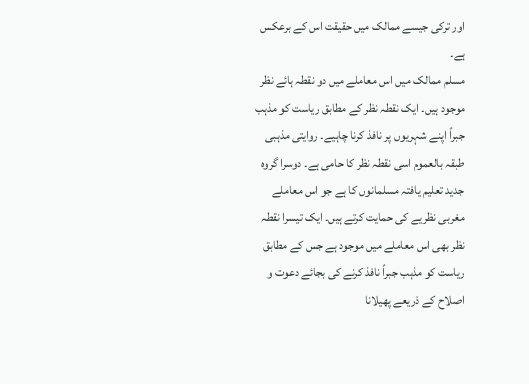اور ترکی جیسے ممالک میں حقیقت اس کے برعکس ہے۔
مسلم ممالک میں اس معاملے میں دو نقطہ ہائے نظر موجود ہیں۔ ایک نقطہ نظر کے مطابق ریاست کو مذہب جبراً اپنے شہریوں پر نافذ کرنا چاہیے۔ روایتی مذہبی طبقہ بالعموم اسی نقطہ نظر کا حامی ہے۔ دوسرا گروہ جدید تعلیم یافتہ مسلمانوں کا ہے جو اس معاملے مغربی نظریے کی حمایت کرتے ہیں۔ ایک تیسرا نقطہ نظر بھی اس معاملے میں موجود ہے جس کے مطابق ریاست کو مذہب جبراً نافذ کرنے کی بجائے دعوت و اصلاح کے ذریعے پھیلانا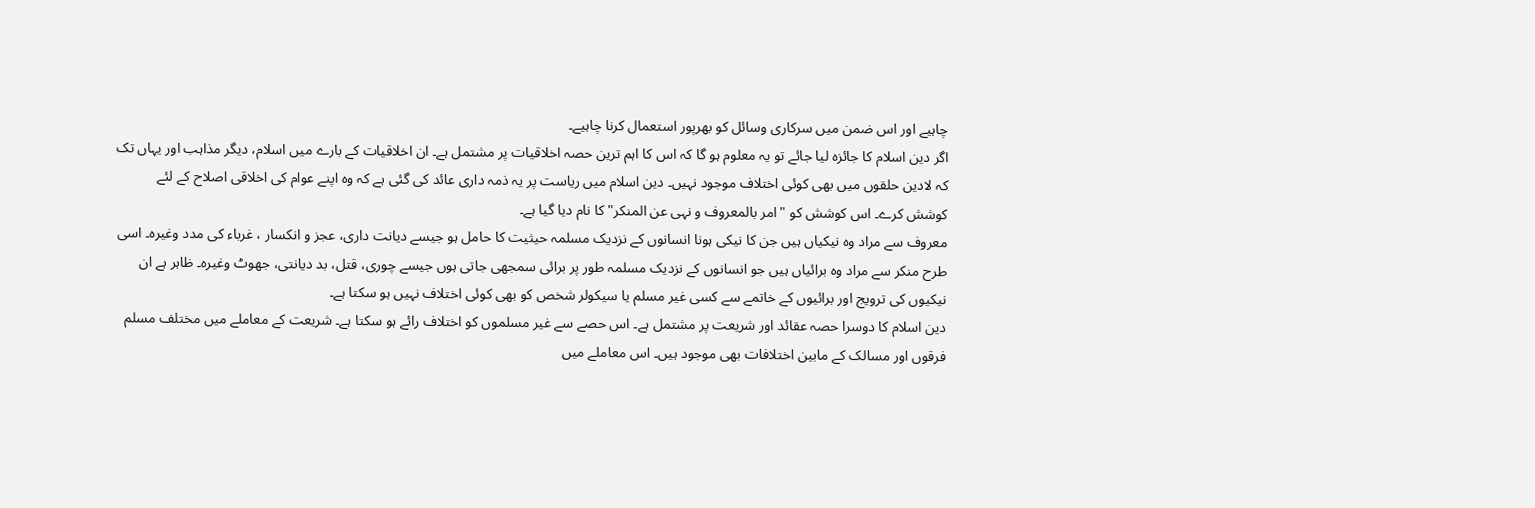چاہیے اور اس ضمن میں سرکاری وسائل کو بھرپور استعمال کرنا چاہیے۔
اگر دین اسلام کا جائزہ لیا جائے تو یہ معلوم ہو گا کہ اس کا اہم ترین حصہ اخلاقیات پر مشتمل ہے۔ ان اخلاقیات کے بارے میں اسلام، دیگر مذاہب اور یہاں تک کہ لادین حلقوں میں بھی کوئی اختلاف موجود نہیں۔ دین اسلام میں ریاست پر یہ ذمہ داری عائد کی گئی ہے کہ وہ اپنے عوام کی اخلاقی اصلاح کے لئے کوشش کرے۔ اس کوشش کو "امر بالمعروف و نہی عن المنکر" کا نام دیا گیا ہے۔
معروف سے مراد وہ نیکیاں ہیں جن کا نیکی ہونا انسانوں کے نزدیک مسلمہ حیثیت کا حامل ہو جیسے دیانت داری، عجز و انکسار ، غرباء کی مدد وغیرہ۔ اسی طرح منکر سے مراد وہ برائیاں ہیں جو انسانوں کے نزدیک مسلمہ طور پر برائی سمجھی جاتی ہوں جیسے چوری، قتل، بد دیانتی، جھوٹ وغیرہ۔ ظاہر ہے ان نیکیوں کی ترویج اور برائیوں کے خاتمے سے کسی غیر مسلم یا سیکولر شخص کو بھی کوئی اختلاف نہیں ہو سکتا ہے۔
دین اسلام کا دوسرا حصہ عقائد اور شریعت پر مشتمل ہے۔ اس حصے سے غیر مسلموں کو اختلاف رائے ہو سکتا ہے۔ شریعت کے معاملے میں مختلف مسلم فرقوں اور مسالک کے مابین اختلافات بھی موجود ہیں۔ اس معاملے میں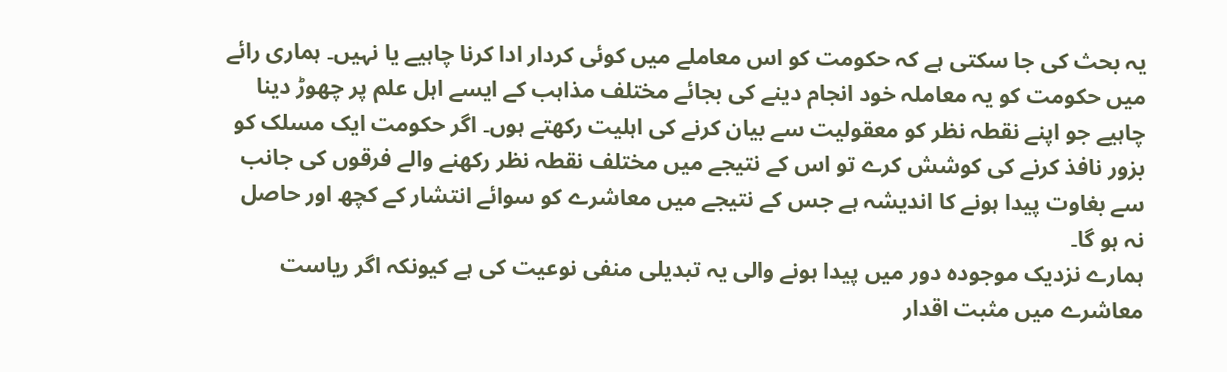یہ بحث کی جا سکتی ہے کہ حکومت کو اس معاملے میں کوئی کردار ادا کرنا چاہیے یا نہیں۔ ہماری رائے میں حکومت کو یہ معاملہ خود انجام دینے کی بجائے مختلف مذاہب کے ایسے اہل علم پر چھوڑ دینا چاہیے جو اپنے نقطہ نظر کو معقولیت سے بیان کرنے کی اہلیت رکھتے ہوں۔ اگر حکومت ایک مسلک کو بزور نافذ کرنے کی کوشش کرے تو اس کے نتیجے میں مختلف نقطہ نظر رکھنے والے فرقوں کی جانب سے بغاوت پیدا ہونے کا اندیشہ ہے جس کے نتیجے میں معاشرے کو سوائے انتشار کے کچھ اور حاصل نہ ہو گا۔
ہمارے نزدیک موجودہ دور میں پیدا ہونے والی یہ تبدیلی منفی نوعیت کی ہے کیونکہ اگر ریاست معاشرے میں مثبت اقدار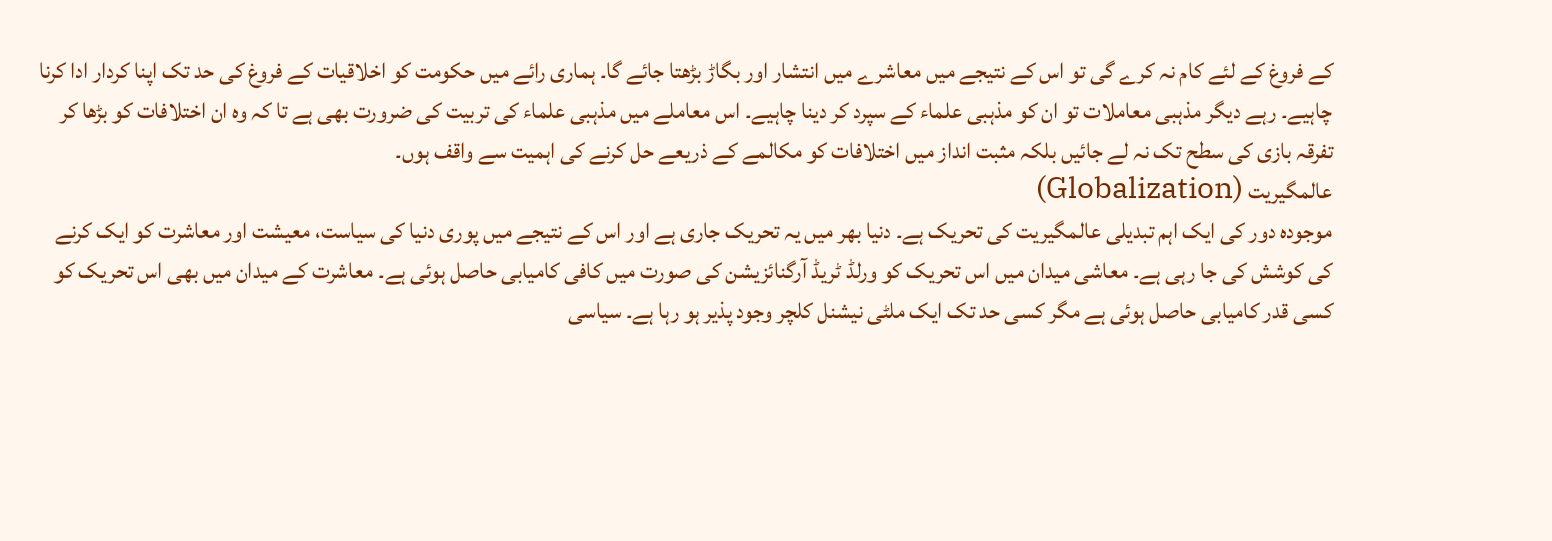کے فروغ کے لئے کام نہ کرے گی تو اس کے نتیجے میں معاشرے میں انتشار اور بگاڑ بڑھتا جائے گا۔ ہماری رائے میں حکومت کو اخلاقیات کے فروغ کی حد تک اپنا کردار ادا کرنا چاہیے۔ رہے دیگر مذہبی معاملات تو ان کو مذہبی علماء کے سپرد کر دینا چاہیے۔ اس معاملے میں مذہبی علماء کی تربیت کی ضرورت بھی ہے تا کہ وہ ان اختلافات کو بڑھا کر تفرقہ بازی کی سطح تک نہ لے جائیں بلکہ مثبت انداز میں اختلافات کو مکالمے کے ذریعے حل کرنے کی اہمیت سے واقف ہوں۔
عالمگیریت (Globalization)
موجودہ دور کی ایک اہم تبدیلی عالمگیریت کی تحریک ہے۔ دنیا بھر میں یہ تحریک جاری ہے اور اس کے نتیجے میں پوری دنیا کی سیاست، معیشت اور معاشرت کو ایک کرنے کی کوشش کی جا رہی ہے۔ معاشی میدان میں اس تحریک کو ورلڈ ٹریڈ آرگنائزیشن کی صورت میں کافی کامیابی حاصل ہوئی ہے۔ معاشرت کے میدان میں بھی اس تحریک کو کسی قدر کامیابی حاصل ہوئی ہے مگر کسی حد تک ایک ملٹی نیشنل کلچر وجود پذیر ہو رہا ہے۔ سیاسی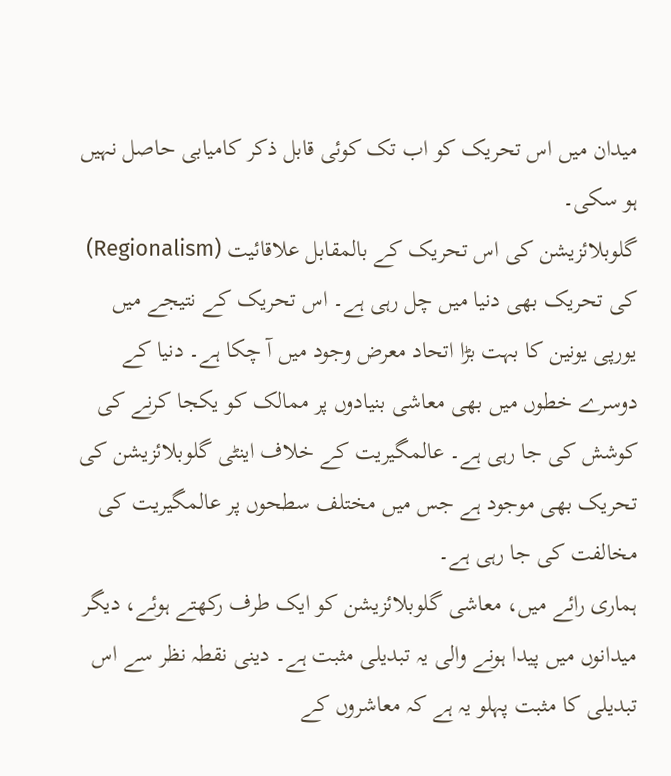میدان میں اس تحریک کو اب تک کوئی قابل ذکر کامیابی حاصل نہیں ہو سکی۔
گلوبلائزیشن کی اس تحریک کے بالمقابل علاقائیت (Regionalism) کی تحریک بھی دنیا میں چل رہی ہے۔ اس تحریک کے نتیجے میں یورپی یونین کا بہت بڑا اتحاد معرض وجود میں آ چکا ہے۔ دنیا کے دوسرے خطوں میں بھی معاشی بنیادوں پر ممالک کو یکجا کرنے کی کوشش کی جا رہی ہے۔ عالمگیریت کے خلاف اینٹی گلوبلائزیشن کی تحریک بھی موجود ہے جس میں مختلف سطحوں پر عالمگیریت کی مخالفت کی جا رہی ہے۔
ہماری رائے میں، معاشی گلوبلائزیشن کو ایک طرف رکھتے ہوئے، دیگر میدانوں میں پیدا ہونے والی یہ تبدیلی مثبت ہے۔ دینی نقطہ نظر سے اس تبدیلی کا مثبت پہلو یہ ہے کہ معاشروں کے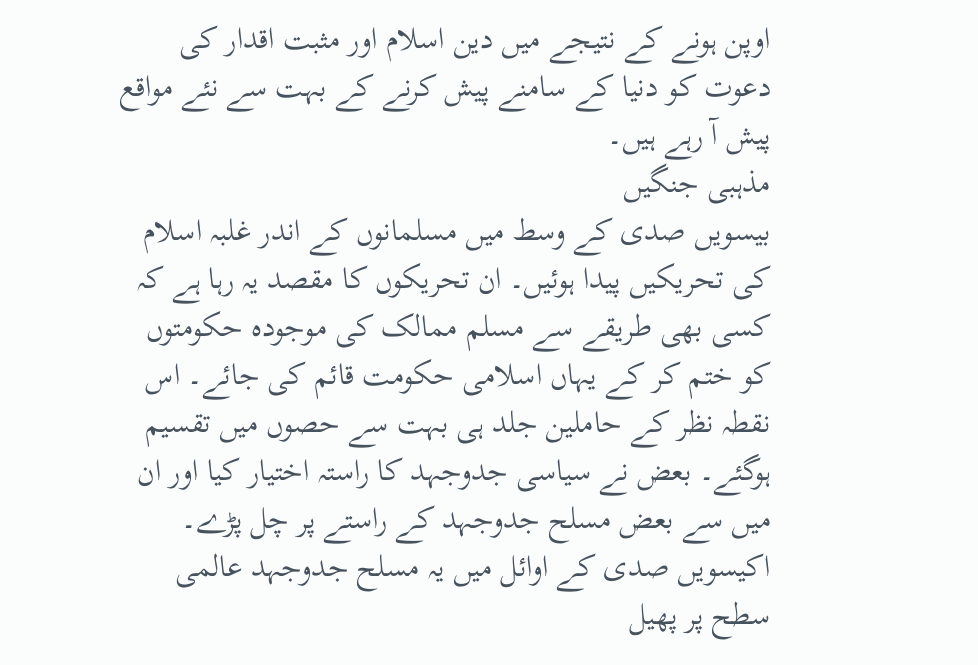اوپن ہونے کے نتیجے میں دین اسلام اور مثبت اقدار کی دعوت کو دنیا کے سامنے پیش کرنے کے بہت سے نئے مواقع پیش آ رہے ہیں۔
مذہبی جنگیں
بیسویں صدی کے وسط میں مسلمانوں کے اندر غلبہ اسلام کی تحریکیں پیدا ہوئیں۔ ان تحریکوں کا مقصد یہ رہا ہے کہ کسی بھی طریقے سے مسلم ممالک کی موجودہ حکومتوں کو ختم کر کے یہاں اسلامی حکومت قائم کی جائے۔ اس نقطہ نظر کے حاملین جلد ہی بہت سے حصوں میں تقسیم ہوگئے۔ بعض نے سیاسی جدوجہد کا راستہ اختیار کیا اور ان میں سے بعض مسلح جدوجہد کے راستے پر چل پڑے۔ اکیسویں صدی کے اوائل میں یہ مسلح جدوجہد عالمی سطح پر پھیل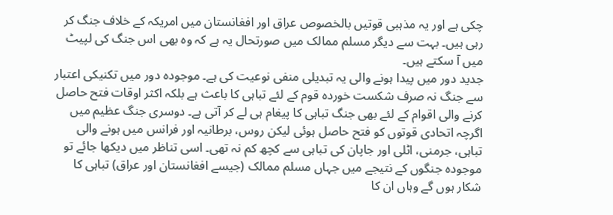چکی ہے اور یہ مذہبی قوتیں بالخصوص عراق اور افغانستان میں امریکہ کے خلاف جنگ کر رہی ہیں۔ بہت سے دیگر مسلم ممالک میں صورتحال یہ ہے کہ وہ بھی اس جنگ کی لپیٹ میں آ سکتے ہیں۔
جدید دور میں پیدا ہونے والی یہ تبدیلی منفی نوعیت کی ہے۔ موجودہ دور میں تکنیکی اعتبار سے جنگ نہ صرف شکست خوردہ قوم کے لئے تباہی کا باعث ہے بلکہ اکثر اوقات فتح حاصل کرنے والی اقوام کے لئے بھی جنگ تباہی کا پیغام ہی لے کر آتی ہے۔ دوسری جنگ عظیم میں اگرچہ اتحادی قوتوں کو فتح حاصل ہوئی لیکن روس، برطانیہ اور فرانس میں ہونے والی تباہی، جرمنی، اٹلی اور جاپان کی تباہی سے کچھ کم نہ تھی۔ اسی تناظر میں دیکھا جائے تو موجودہ جنگوں کے نتیجے میں جہاں مسلم ممالک (جیسے افغانستان اور عراق) تباہی کا شکار ہوں گے وہاں ان کا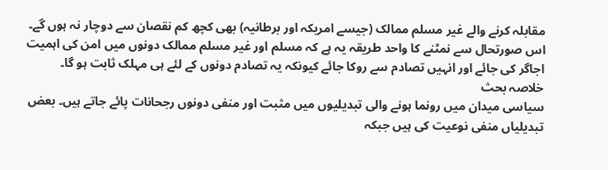مقابلہ کرنے والے غیر مسلم ممالک (جیسے امریکہ اور برطانیہ) بھی کچھ کم نقصان سے دوچار نہ ہوں گے۔
اس صورتحال سے نمٹنے کا واحد طریقہ یہ ہے کہ مسلم اور غیر مسلم ممالک دونوں میں امن کی اہمیت اجاگر کی جائے اور انہیں تصادم سے روکا جائے کیونکہ یہ تصادم دونوں کے لئے ہی مہلک ثابت ہو گا۔
خلاصہ بحث
سیاسی میدان میں رونما ہونے والی تبدیلیوں میں مثبت اور منفی دونوں رجحانات پائے جاتے ہیں۔ بعض تبدیلیاں منفی نوعیت کی ہیں جبکہ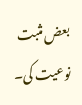بعض مثبت نوعیت کی۔